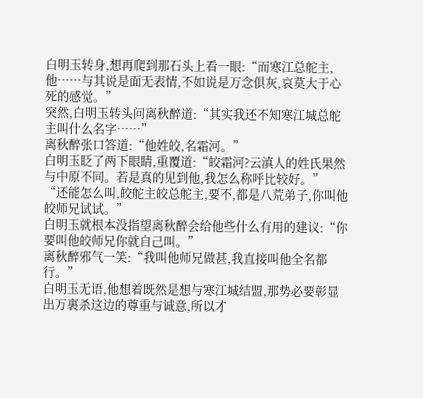白明玉转身,想再爬到那石头上看一眼:“而寒江总舵主,他……与其说是面无表情,不如说是万念俱灰,哀莫大于心死的感觉。”
突然,白明玉转头问离秋醉道:“其实我还不知寒江城总舵主叫什么名字……”
离秋醉张口答道:“他姓皎,名霜河。”
白明玉眨了两下眼睛,重覆道:“皎霜河?云滇人的姓氏果然与中原不同。若是真的见到他,我怎么称呼比较好。”
“还能怎么叫,皎舵主皎总舵主,要不,都是八荒弟子,你叫他皎师兄试试。”
白明玉就根本没指望离秋醉会给他些什么有用的建议:“你要叫他皎师兄你就自己叫。”
离秋醉邪气一笑:“我叫他师兄做甚,我直接叫他全名都行。”
白明玉无语,他想着既然是想与寒江城结盟,那势必要彰显出万裏杀这边的尊重与诚意,所以才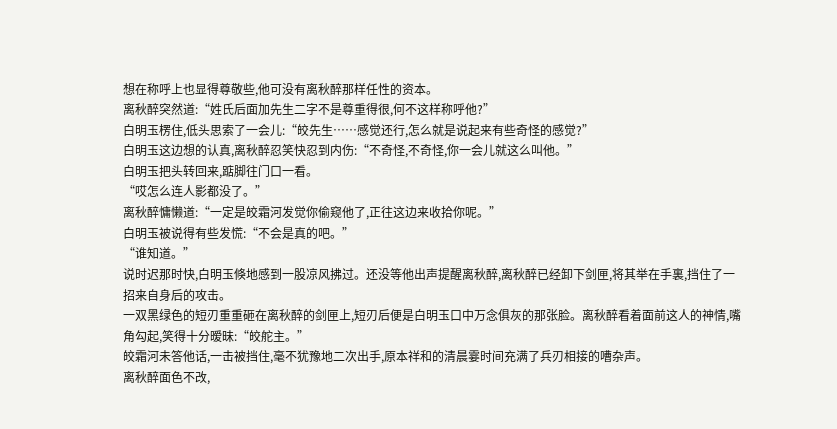想在称呼上也显得尊敬些,他可没有离秋醉那样任性的资本。
离秋醉突然道:“姓氏后面加先生二字不是尊重得很,何不这样称呼他?”
白明玉楞住,低头思索了一会儿:“皎先生……感觉还行,怎么就是说起来有些奇怪的感觉?”
白明玉这边想的认真,离秋醉忍笑快忍到内伤:“不奇怪,不奇怪,你一会儿就这么叫他。”
白明玉把头转回来,踮脚往门口一看。
“哎怎么连人影都没了。”
离秋醉慵懒道:“一定是皎霜河发觉你偷窥他了,正往这边来收拾你呢。”
白明玉被说得有些发慌:“不会是真的吧。”
“谁知道。”
说时迟那时快,白明玉倏地感到一股凉风拂过。还没等他出声提醒离秋醉,离秋醉已经卸下剑匣,将其举在手裏,挡住了一招来自身后的攻击。
一双黑绿色的短刃重重砸在离秋醉的剑匣上,短刃后便是白明玉口中万念俱灰的那张脸。离秋醉看着面前这人的神情,嘴角勾起,笑得十分暧昧:“皎舵主。”
皎霜河未答他话,一击被挡住,毫不犹豫地二次出手,原本祥和的清晨霎时间充满了兵刃相接的嘈杂声。
离秋醉面色不改,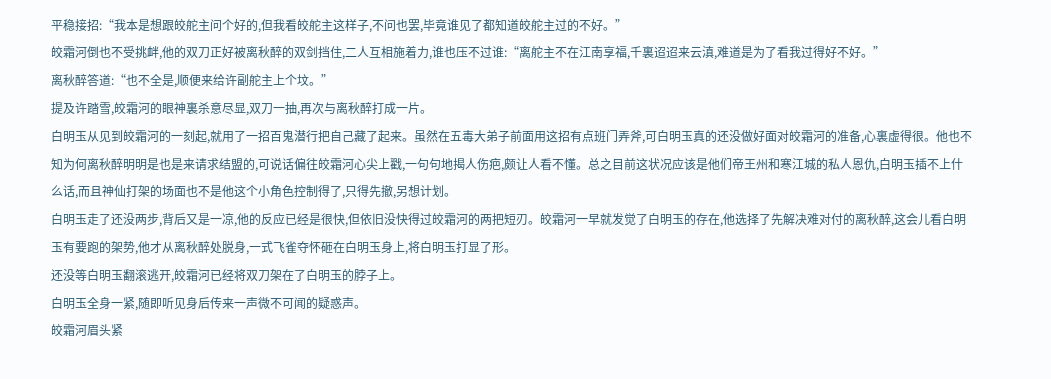平稳接招:“我本是想跟皎舵主问个好的,但我看皎舵主这样子,不问也罢,毕竟谁见了都知道皎舵主过的不好。”
皎霜河倒也不受挑衅,他的双刀正好被离秋醉的双剑挡住,二人互相施着力,谁也压不过谁:“离舵主不在江南享福,千裏迢迢来云滇,难道是为了看我过得好不好。”
离秋醉答道:“也不全是,顺便来给许副舵主上个坟。”
提及许踏雪,皎霜河的眼神裏杀意尽显,双刀一抽,再次与离秋醉打成一片。
白明玉从见到皎霜河的一刻起,就用了一招百鬼潜行把自己藏了起来。虽然在五毒大弟子前面用这招有点班门弄斧,可白明玉真的还没做好面对皎霜河的准备,心裏虚得很。他也不知为何离秋醉明明是也是来请求结盟的,可说话偏往皎霜河心尖上戳,一句句地揭人伤疤,颇让人看不懂。总之目前这状况应该是他们帝王州和寒江城的私人恩仇,白明玉插不上什么话,而且神仙打架的场面也不是他这个小角色控制得了,只得先撤,另想计划。
白明玉走了还没两步,背后又是一凉,他的反应已经是很快,但依旧没快得过皎霜河的两把短刃。皎霜河一早就发觉了白明玉的存在,他选择了先解决难对付的离秋醉,这会儿看白明玉有要跑的架势,他才从离秋醉处脱身,一式飞雀夺怀砸在白明玉身上,将白明玉打显了形。
还没等白明玉翻滚逃开,皎霜河已经将双刀架在了白明玉的脖子上。
白明玉全身一紧,随即听见身后传来一声微不可闻的疑惑声。
皎霜河眉头紧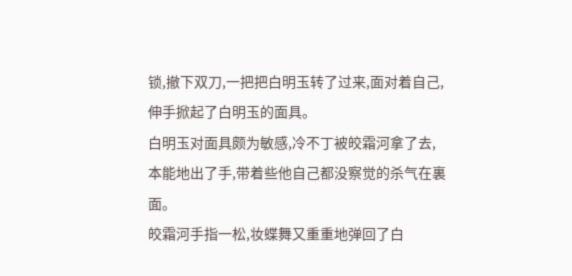锁,撤下双刀,一把把白明玉转了过来,面对着自己,伸手掀起了白明玉的面具。
白明玉对面具颇为敏感,冷不丁被皎霜河拿了去,本能地出了手,带着些他自己都没察觉的杀气在裏面。
皎霜河手指一松,妆蝶舞又重重地弹回了白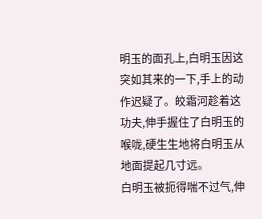明玉的面孔上,白明玉因这突如其来的一下,手上的动作迟疑了。皎霜河趁着这功夫,伸手握住了白明玉的喉咙,硬生生地将白明玉从地面提起几寸远。
白明玉被扼得喘不过气,伸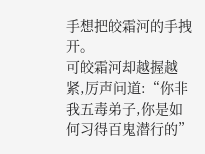手想把皎霜河的手拽开。
可皎霜河却越握越紧,厉声问道:“你非我五毒弟子,你是如何习得百鬼潜行的”